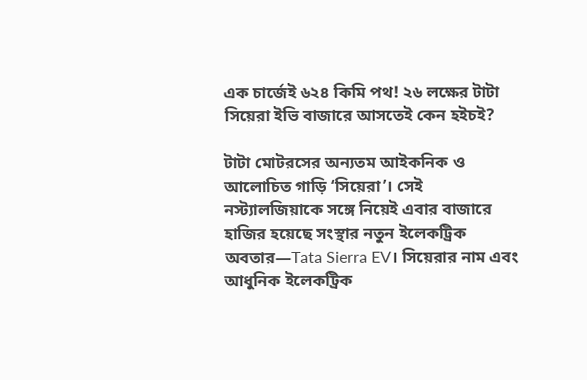এক চার্জেই ৬২৪ কিমি পথ! ২৬ লক্ষের টাটা সিয়েরা ইভি বাজারে আসতেই কেন হইচই?

টাটা মোটরসের অন্যতম আইকনিক ও আলোচিত গাড়ি ‘সিয়েরা’। সেই নস্ট্যালজিয়াকে সঙ্গে নিয়েই এবার বাজারে হাজির হয়েছে সংস্থার নতুন ইলেকট্রিক অবতার—Tata Sierra EV। সিয়েরার নাম এবং আধুনিক ইলেকট্রিক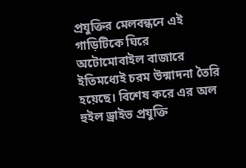প্রযুক্তির মেলবন্ধনে এই গাড়িটিকে ঘিরে অটোমোবাইল বাজারে ইতিমধ্যেই চরম উন্মাদনা তৈরি হয়েছে। বিশেষ করে এর অল হুইল ড্রাইভ প্রযুক্তি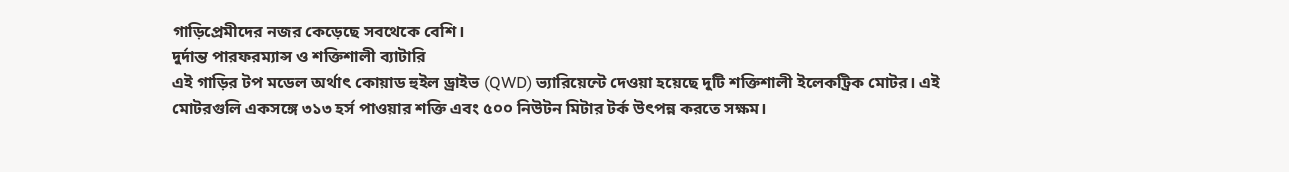গাড়িপ্রেমীদের নজর কেড়েছে সবথেকে বেশি।
দুর্দান্ত পারফরম্যান্স ও শক্তিশালী ব্যাটারি
এই গাড়ির টপ মডেল অর্থাৎ কোয়াড হুইল ড্রাইভ (QWD) ভ্যারিয়েন্টে দেওয়া হয়েছে দুটি শক্তিশালী ইলেকট্রিক মোটর। এই মোটরগুলি একসঙ্গে ৩১৩ হর্স পাওয়ার শক্তি এবং ৫০০ নিউটন মিটার টর্ক উৎপন্ন করতে সক্ষম।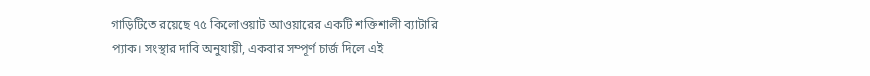গাড়িটিতে রয়েছে ৭৫ কিলোওয়াট আওয়ারের একটি শক্তিশালী ব্যাটারি প্যাক। সংস্থার দাবি অনুযায়ী, একবার সম্পূর্ণ চার্জ দিলে এই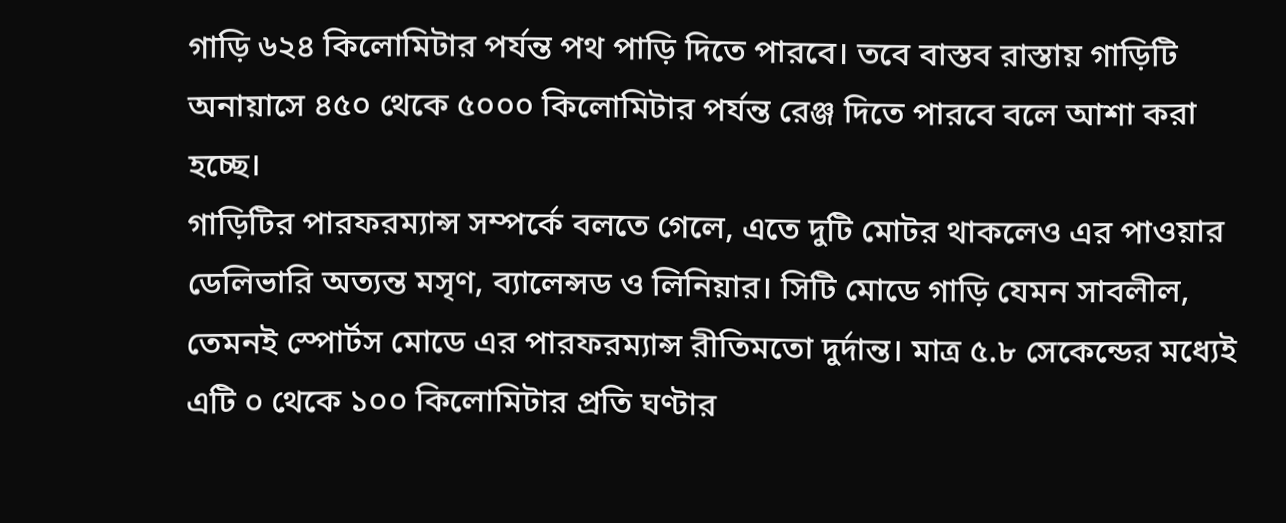গাড়ি ৬২৪ কিলোমিটার পর্যন্ত পথ পাড়ি দিতে পারবে। তবে বাস্তব রাস্তায় গাড়িটি অনায়াসে ৪৫০ থেকে ৫০০০ কিলোমিটার পর্যন্ত রেঞ্জ দিতে পারবে বলে আশা করা হচ্ছে।
গাড়িটির পারফরম্যান্স সম্পর্কে বলতে গেলে, এতে দুটি মোটর থাকলেও এর পাওয়ার ডেলিভারি অত্যন্ত মসৃণ, ব্যালেন্সড ও লিনিয়ার। সিটি মোডে গাড়ি যেমন সাবলীল, তেমনই স্পোর্টস মোডে এর পারফরম্যান্স রীতিমতো দুর্দান্ত। মাত্র ৫.৮ সেকেন্ডের মধ্যেই এটি ০ থেকে ১০০ কিলোমিটার প্রতি ঘণ্টার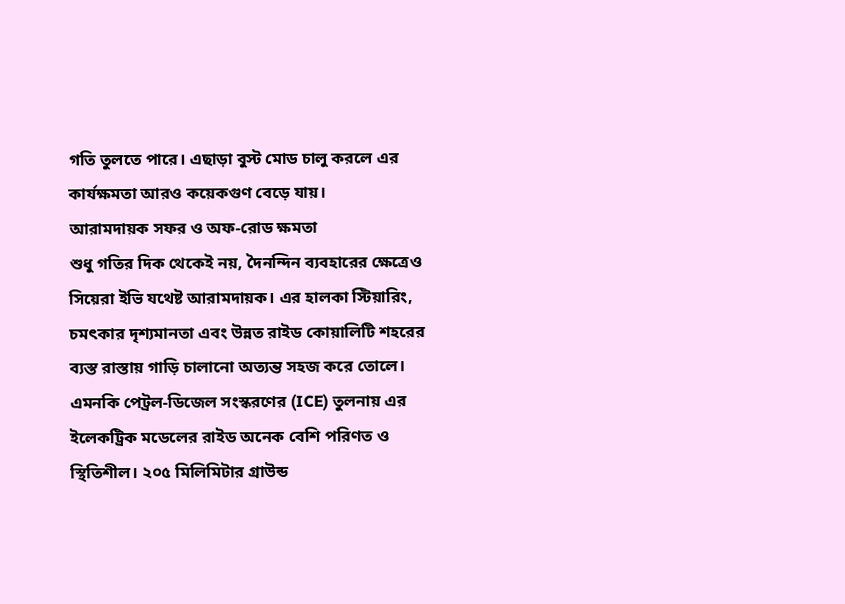গতি তুলতে পারে। এছাড়া বুস্ট মোড চালু করলে এর কার্যক্ষমতা আরও কয়েকগুণ বেড়ে যায়।
আরামদায়ক সফর ও অফ-রোড ক্ষমতা
শুধু গতির দিক থেকেই নয়, দৈনন্দিন ব্যবহারের ক্ষেত্রেও সিয়েরা ইভি যথেষ্ট আরামদায়ক। এর হালকা স্টিয়ারিং, চমৎকার দৃশ্যমানতা এবং উন্নত রাইড কোয়ালিটি শহরের ব্যস্ত রাস্তায় গাড়ি চালানো অত্যন্ত সহজ করে তোলে। এমনকি পেট্রল-ডিজেল সংস্করণের (ICE) তুলনায় এর ইলেকট্রিক মডেলের রাইড অনেক বেশি পরিণত ও স্থিতিশীল। ২০৫ মিলিমিটার গ্রাউন্ড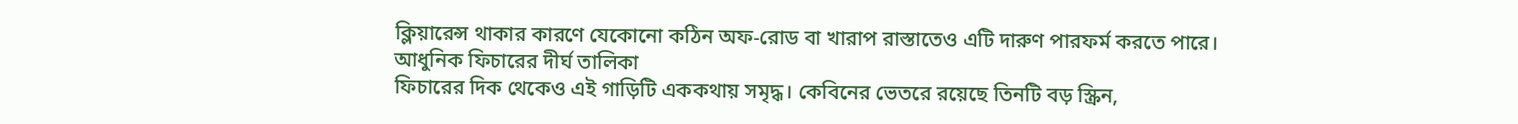ক্লিয়ারেন্স থাকার কারণে যেকোনো কঠিন অফ-রোড বা খারাপ রাস্তাতেও এটি দারুণ পারফর্ম করতে পারে।
আধুনিক ফিচারের দীর্ঘ তালিকা
ফিচারের দিক থেকেও এই গাড়িটি এককথায় সমৃদ্ধ। কেবিনের ভেতরে রয়েছে তিনটি বড় স্ক্রিন,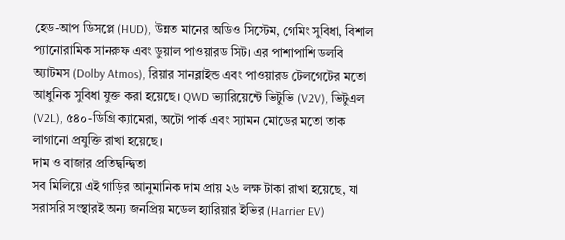হেড-আপ ডিসপ্লে (HUD), উন্নত মানের অডিও সিস্টেম, গেমিং সুবিধা, বিশাল প্যানোরামিক সানরুফ এবং ডুয়াল পাওয়ারড সিট। এর পাশাপাশি ডলবি অ্যাটমস (Dolby Atmos), রিয়ার সানব্লাইন্ড এবং পাওয়ারড টেলগেটের মতো আধুনিক সুবিধা যুক্ত করা হয়েছে। QWD ভ্যারিয়েন্টে ভিটুভি (V2V), ভিটুএল (V2L), ৫৪০-ডিগ্রি ক্যামেরা, অটো পার্ক এবং স্যামন মোডের মতো তাক লাগানো প্রযুক্তি রাখা হয়েছে।
দাম ও বাজার প্রতিদ্বন্দ্বিতা
সব মিলিয়ে এই গাড়ির আনুমানিক দাম প্রায় ২৬ লক্ষ টাকা রাখা হয়েছে, যা সরাসরি সংস্থারই অন্য জনপ্রিয় মডেল হ্যারিয়ার ইভির (Harrier EV)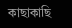কাছাকাছি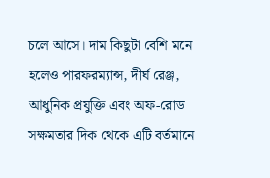চলে আসে। দাম কিছুটা বেশি মনে হলেও পারফরম্যান্স, দীর্ঘ রেঞ্জ, আধুনিক প্রযুক্তি এবং অফ-রোড সক্ষমতার দিক থেকে এটি বর্তমানে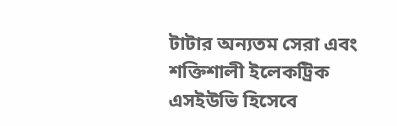টাটার অন্যতম সেরা এবং শক্তিশালী ইলেকট্রিক এসইউভি হিসেবে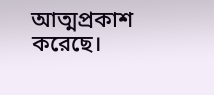আত্মপ্রকাশ করেছে।